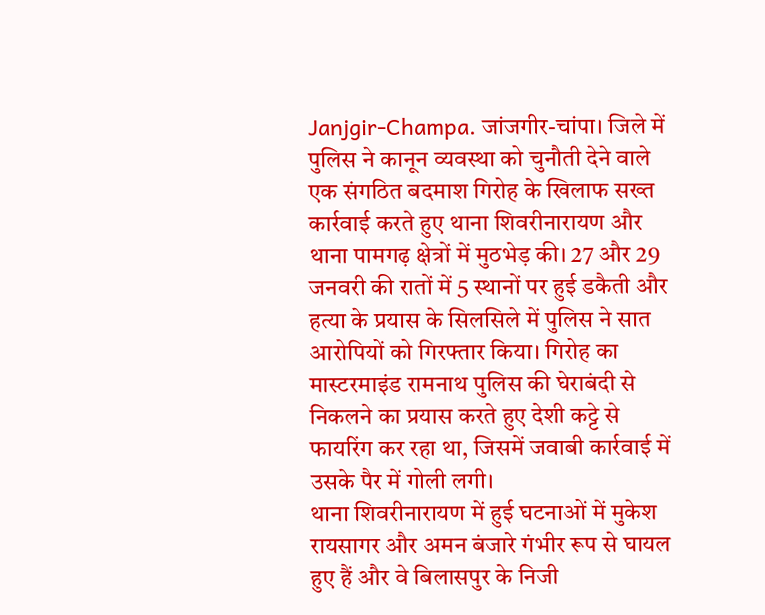Janjgir-Champa. जांजगीर-चांपा। जिले में पुलिस ने कानून व्यवस्था को चुनौती देने वाले एक संगठित बदमाश गिरोह के खिलाफ सख्त कार्रवाई करते हुए थाना शिवरीनारायण और थाना पामगढ़ क्षेत्रों में मुठभेड़ की। 27 और 29 जनवरी की रातों में 5 स्थानों पर हुई डकैती और हत्या के प्रयास के सिलसिले में पुलिस ने सात आरोपियों को गिरफ्तार किया। गिरोह का मास्टरमाइंड रामनाथ पुलिस की घेराबंदी से निकलने का प्रयास करते हुए देशी कट्टे से फायरिंग कर रहा था, जिसमें जवाबी कार्रवाई में उसके पैर में गोली लगी।
थाना शिवरीनारायण में हुई घटनाओं में मुकेश रायसागर और अमन बंजारे गंभीर रूप से घायल हुए हैं और वे बिलासपुर के निजी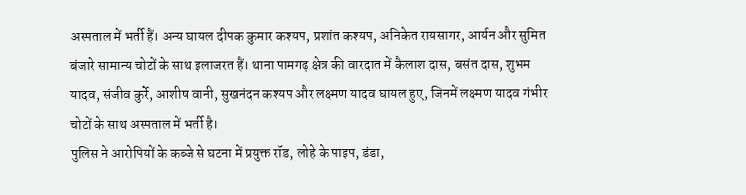अस्पताल में भर्ती हैं। अन्य घायल दीपक कुमार कश्यप, प्रशांत कश्यप, अनिकेत रायसागर, आर्यन और सुमित बंजारे सामान्य चोटों के साथ इलाजरत हैं। थाना पामगढ़ क्षेत्र की वारदात में कैलाश दास, बसंत दास, शुभम यादव, संजीव कुर्रे, आशीष वानी, सुखनंदन कश्यप और लक्ष्मण यादव घायल हुए, जिनमें लक्ष्मण यादव गंभीर चोटों के साथ अस्पताल में भर्ती है।
पुलिस ने आरोपियों के कब्जे से घटना में प्रयुक्त रॉड, लोहे के पाइप, डंडा,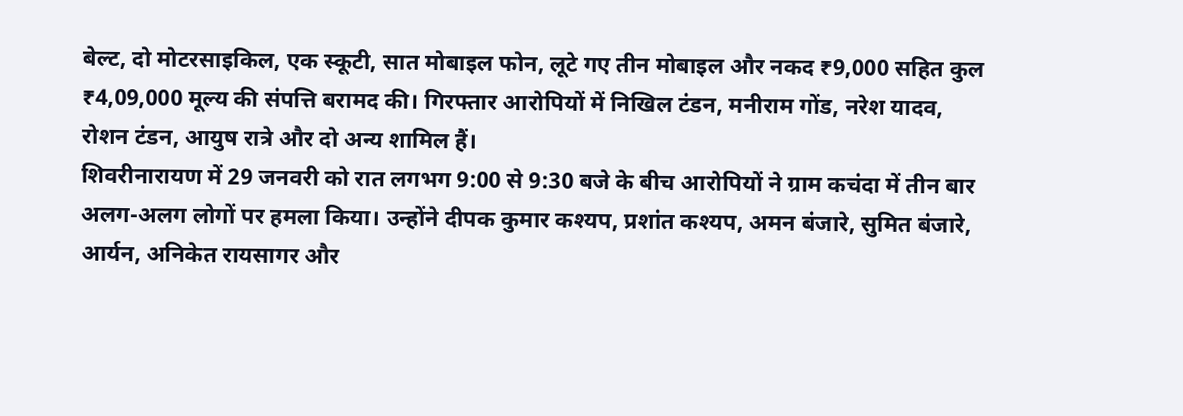बेल्ट, दो मोटरसाइकिल, एक स्कूटी, सात मोबाइल फोन, लूटे गए तीन मोबाइल और नकद ₹9,000 सहित कुल ₹4,09,000 मूल्य की संपत्ति बरामद की। गिरफ्तार आरोपियों में निखिल टंडन, मनीराम गोंड, नरेश यादव, रोशन टंडन, आयुष रात्रे और दो अन्य शामिल हैं।
शिवरीनारायण में 29 जनवरी को रात लगभग 9:00 से 9:30 बजे के बीच आरोपियों ने ग्राम कचंदा में तीन बार अलग-अलग लोगों पर हमला किया। उन्होंने दीपक कुमार कश्यप, प्रशांत कश्यप, अमन बंजारे, सुमित बंजारे, आर्यन, अनिकेत रायसागर और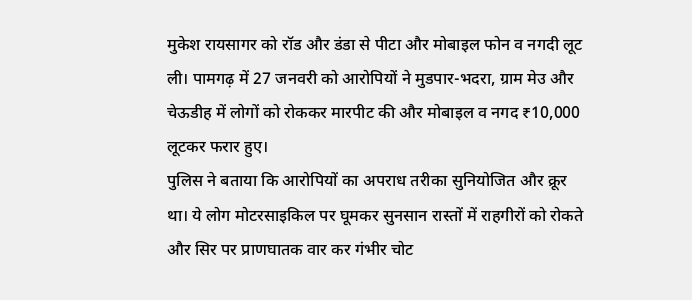मुकेश रायसागर को रॉड और डंडा से पीटा और मोबाइल फोन व नगदी लूट ली। पामगढ़ में 27 जनवरी को आरोपियों ने मुडपार-भदरा, ग्राम मेउ और चेऊडीह में लोगों को रोककर मारपीट की और मोबाइल व नगद ₹10,000 लूटकर फरार हुए।
पुलिस ने बताया कि आरोपियों का अपराध तरीका सुनियोजित और क्रूर था। ये लोग मोटरसाइकिल पर घूमकर सुनसान रास्तों में राहगीरों को रोकते और सिर पर प्राणघातक वार कर गंभीर चोट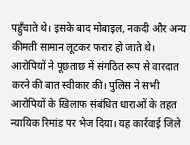पहुँचाते थे। इसके बाद मोबाइल, नकदी और अन्य कीमती सामान लूटकर फरार हो जाते थे। आरोपियों ने पूछताछ में संगठित रूप से वारदात करने की बात स्वीकार की। पुलिस ने सभी आरोपियों के खिलाफ संबंधित धाराओं के तहत न्यायिक रिमांड पर भेज दिया। यह कार्रवाई जिले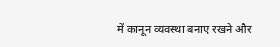में कानून व्यवस्था बनाए रखने और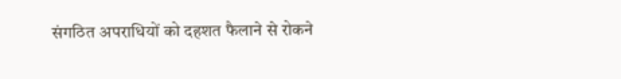संगठित अपराधियों को दहशत फैलाने से रोकने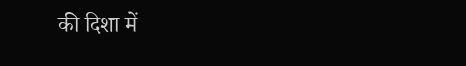की दिशा में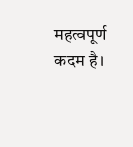महत्वपूर्ण कदम है।